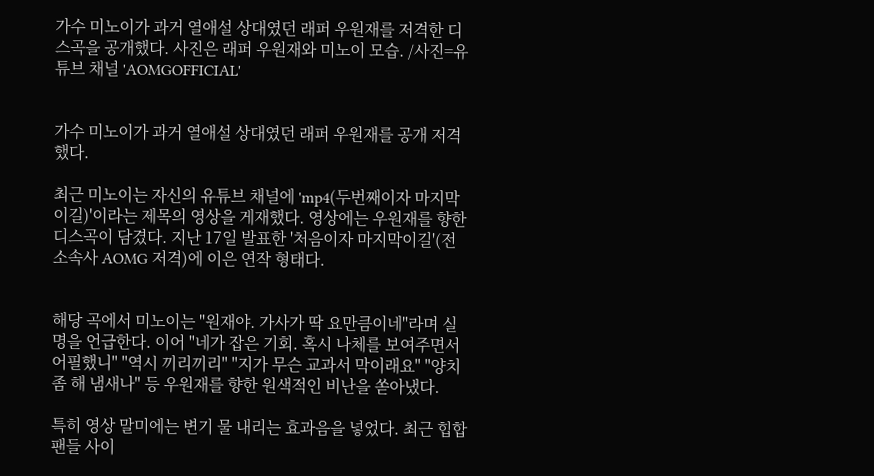가수 미노이가 과거 열애설 상대였던 래퍼 우원재를 저격한 디스곡을 공개했다. 사진은 래퍼 우원재와 미노이 모습. /사진=유튜브 채널 'AOMGOFFICIAL'


가수 미노이가 과거 열애설 상대였던 래퍼 우원재를 공개 저격했다.

최근 미노이는 자신의 유튜브 채널에 'mp4(두번째이자 마지막이길)'이라는 제목의 영상을 게재했다. 영상에는 우원재를 향한 디스곡이 담겼다. 지난 17일 발표한 '처음이자 마지막이길'(전 소속사 AOMG 저격)에 이은 연작 형태다.


해당 곡에서 미노이는 "원재야. 가사가 딱 요만큼이네"라며 실명을 언급한다. 이어 "네가 잡은 기회. 혹시 나체를 보여주면서 어필했니" "역시 끼리끼리" "지가 무슨 교과서 막이래요" "양치 좀 해 냄새나" 등 우원재를 향한 원색적인 비난을 쏟아냈다.

특히 영상 말미에는 변기 물 내리는 효과음을 넣었다. 최근 힙합 팬들 사이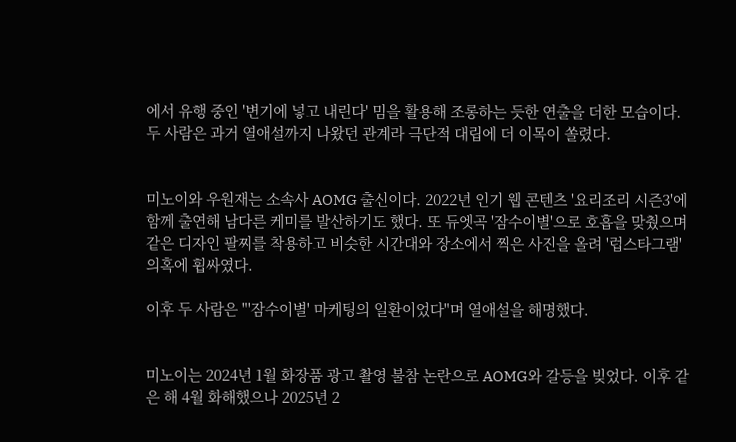에서 유행 중인 '변기에 넣고 내린다' 밈을 활용해 조롱하는 듯한 연출을 더한 모습이다. 두 사람은 과거 열애설까지 나왔던 관계라 극단적 대립에 더 이목이 쏠렸다.


미노이와 우원재는 소속사 AOMG 출신이다. 2022년 인기 웹 콘텐츠 '요리조리 시즌3'에 함께 출연해 남다른 케미를 발산하기도 했다. 또 듀엣곡 '잠수이별'으로 호흡을 맞췄으며 같은 디자인 팔찌를 착용하고 비슷한 시간대와 장소에서 찍은 사진을 올려 '럽스타그램' 의혹에 휩싸였다.

이후 두 사람은 "'잠수이별' 마케팅의 일환이었다"며 열애설을 해명했다.


미노이는 2024년 1월 화장품 광고 촬영 불참 논란으로 AOMG와 갈등을 빚었다. 이후 같은 해 4월 화해했으나 2025년 2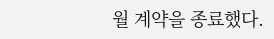월 계약을 종료했다.